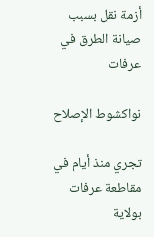أزمة نقل بسبب صيانة الطرق في عرفات

نواكشوط الإصلاح

تجري منذ أيام في مقاطعة عرفات بولاية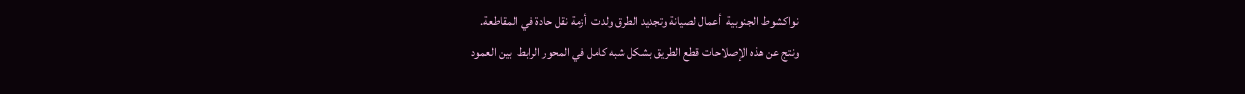نواكشوط الجنوبية  أعمال لصيانة وتجديد الطرق ولدت  أزمة نقل حادة في المقاطعة.
ونتج عن هذه الإصلاحات قطع الطريق بشكل شبه كامل في المحور الرابط  بين العمود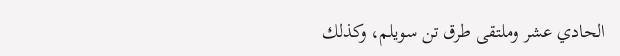الحادي عشر وملتقى طرق تن سويلم، وكذلك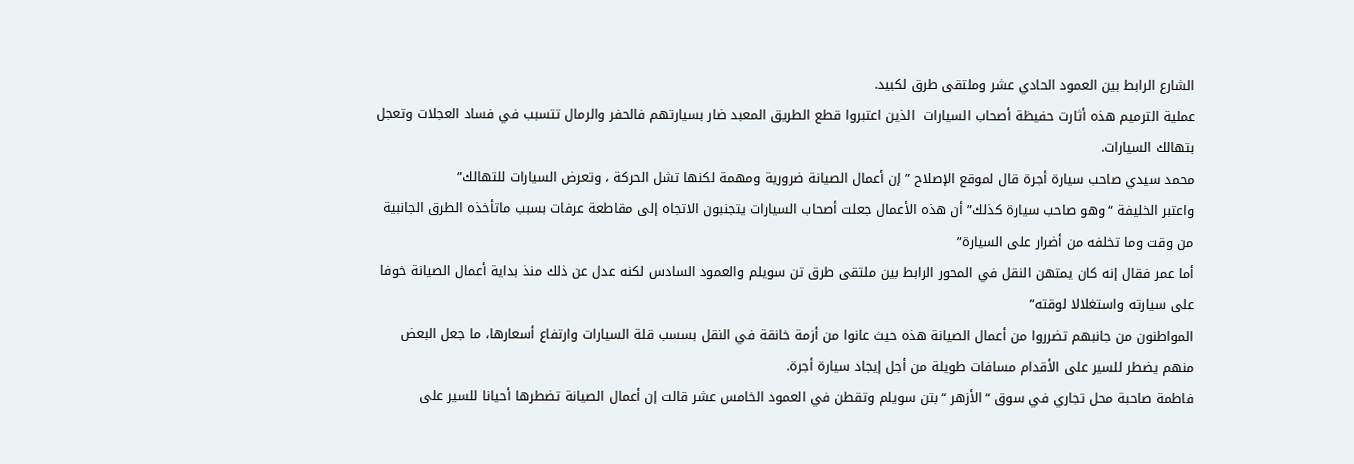الشارع الرابط بين العمود الحادي عشر وملتقى طرق لكبيد.
عملية الترميم هذه أثارت حفيظة أصحاب السيارات  الذين اعتبروا قطع الطريق المعبد ضار بسيارتهم فالحفر والرمال تتسبب في فساد العجلات وتعجل بتهالك السيارات.
محمد سيدي صاحب سيارة أجرة قال لموقع الإصلاح ” إن أعمال الصيانة ضرورية ومهمة لكنها تشل الحركة ، وتعرض السيارات للتهالك”
واعتبر الخليفة “وهو صاحب سيارة كذلك” أن هذه الأعمال جعلت أصحاب السيارات يتجنبون الاتجاه إلى مقاطعة عرفات بسبب ماتأخذه الطرق الجانبية من وقت وما تخلفه من أضرار على السيارة”
أما عمر فقال إنه كان يمتهن النقل في المحور الرابط بين ملتقى طرق تن سويلم والعمود السادس لكنه عدل عن ذلك منذ بداية أعمال الصيانة خوفا على سيارته واستغلالا لوقته”
المواطنون من جانبهم تضرروا من أعمال الصيانة هذه حيث عانوا من أزمة خانقة في النقل بسسب قلة السيارات وارتفاع أسعارها، ما جعل البعض منهم يضطر للسير على الأقدام مسافات طويلة من أجل إيجاد سيارة أجرة.
فاطمة صاحبة محل تجاري في سوق “الأزهر “بتن سويلم وتقطن في العمود الخامس عشر قالت إن أعمال الصيانة تضطرها أحيانا للسير على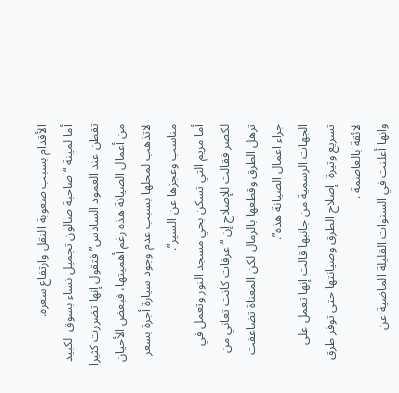الأقدام بسبب صعوبة النقل وارتفاع سعره.
أما لمينة “صاحبة صالون تجميل نساء بسوق  لكبيد  تقطن عند العمود السادس” فتقول إنها تضررت كثيرا من أعمال الصيانة هذه رغم أهميتها، فبعض الأحيان لاتذهب لمحلها بسبب عدم وجود سيارة أجرة بسعر مناسب وعجزها عن السير”.
أما مريم التي تسكن بحي مسجد النور وتعمل في لكصر فقالت للإصلاح إن “عرفات كانت تعاني من ترهل الطرق وقطعها بالرمال لكن المعناة تضاعفت جراء اعمال الصيانة هذه”.
الجهات الرسمية من جانبها قالت إنها تعمل على تسريع وتيرة  إصلاح الطرق وصيانتها حتى توفر طرق لائقة بالعاصمة .
وانها أعلنت في السنوات القليلة الماضية عن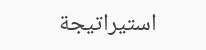استيراتيجة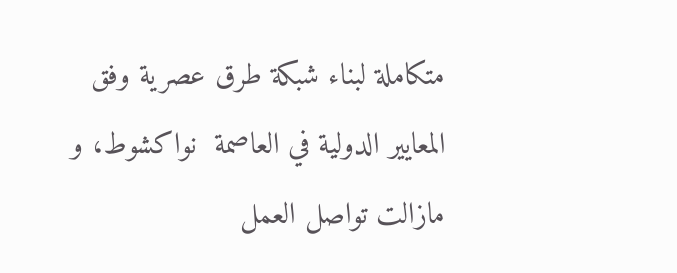متكاملة لبناء شبكة طرق عصرية وفق المعايير الدولية في العاصمة  نواكشوط، و مازالت تواصل العمل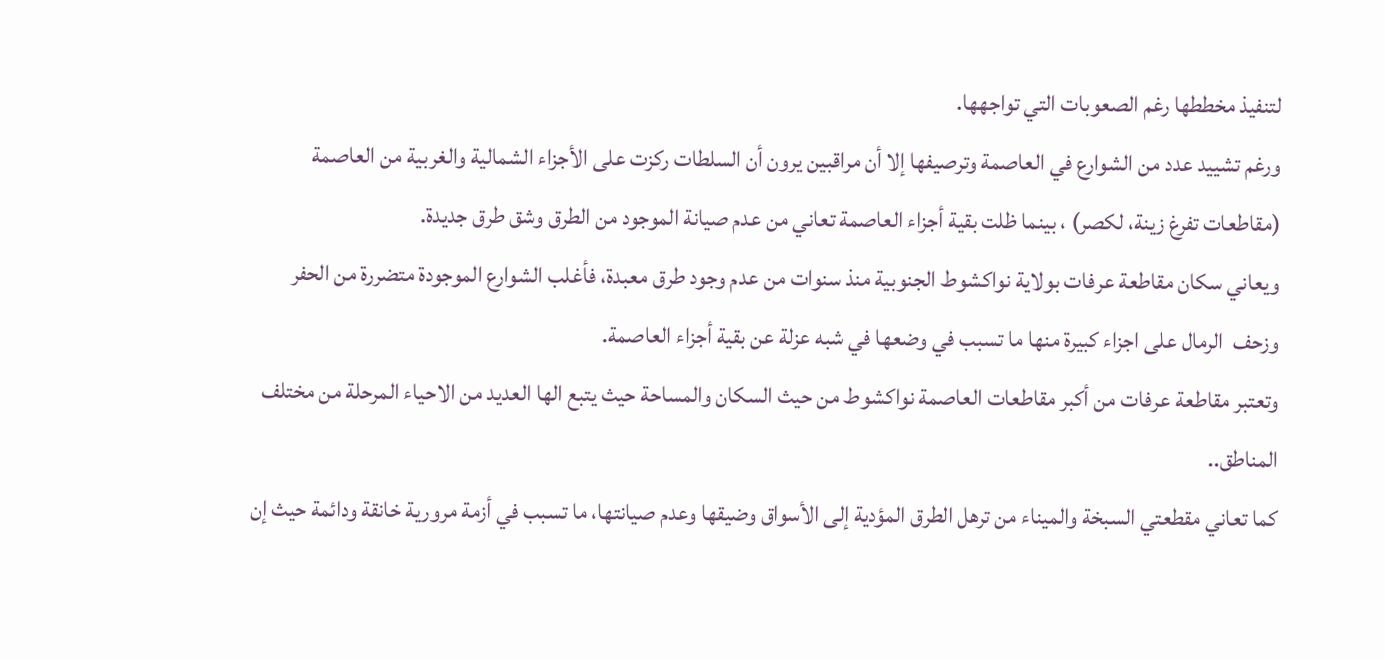لتنفيذ مخططها رغم الصعوبات التي تواجهها.
ورغم تشييد عدد من الشوارع في العاصمة وترصيفها إلا أن مراقبين يرون أن السلطات ركزت على الأجزاء الشمالية والغربية من العاصمة (مقاطعات تفرغ زينة، لكصر) ، بينما ظلت بقية أجزاء العاصمة تعاني من عدم صيانة الموجود من الطرق وشق طرق جديدة.
ويعاني سكان مقاطعة عرفات بولاية نواكشوط الجنوبية منذ سنوات من عدم وجود طرق معبدة، فأغلب الشوارع الموجودة متضررة من الحفر وزحف  الرمال على اجزاء كبيرة منها ما تسبب في وضعها في شبه عزلة عن بقية أجزاء العاصمة.
وتعتبر مقاطعة عرفات من أكبر مقاطعات العاصمة نواكشوط من حيث السكان والمساحة حيث يتبع الها العديد من الاحياء المرحلة من مختلف المناطق..
كما تعاني مقطعتي السبخة والميناء من ترهل الطرق المؤدية إلى الأسواق وضيقها وعدم صيانتها، ما تسبب في أزمة مرورية خانقة ودائمة حيث إن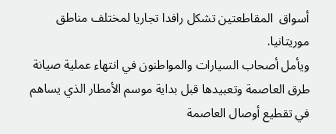أسواق  المقاطعتين تشكل رافدا تجاريا لمختلف مناطق موريتانيا.
ويأمل أصحاب السيارات والمواطنون في انتهاء عملية صيانة طرق العاصمة وتعبيدها قبل بداية موسم الأمطار الذي يساهم في تقطيع أوصال العاصمة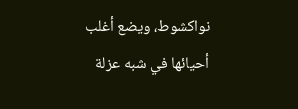نواكشوط، ويضع أغلب أحيائها في شبه عزلة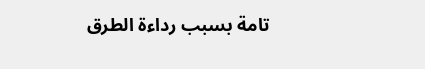تامة بسبب رداءة الطرق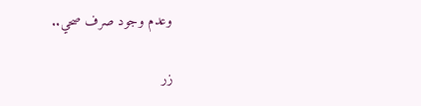وعدم وجود صرف صحي..

زر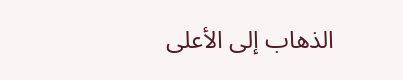الذهاب إلى الأعلى